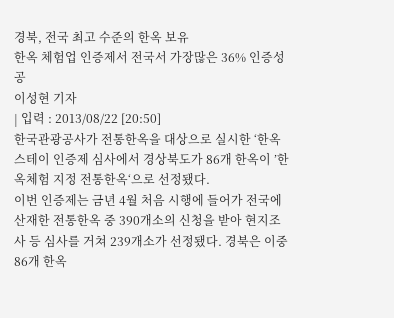경북, 전국 최고 수준의 한옥 보유
한옥 체험업 인증제서 전국서 가장많은 36% 인증성공
이성현 기자
| 입력 : 2013/08/22 [20:50]
한국관광공사가 전통한옥을 대상으로 실시한 ‘한옥스테이 인증제 심사에서 경상북도가 86개 한옥이 ’한옥체험 지정 전통한옥‘으로 선정됐다.
이번 인증제는 금년 4월 처음 시행에 들어가 전국에 산재한 전통한옥 중 390개소의 신청을 받아 현지조사 등 심사를 거쳐 239개소가 선정됐다. 경북은 이중 86개 한옥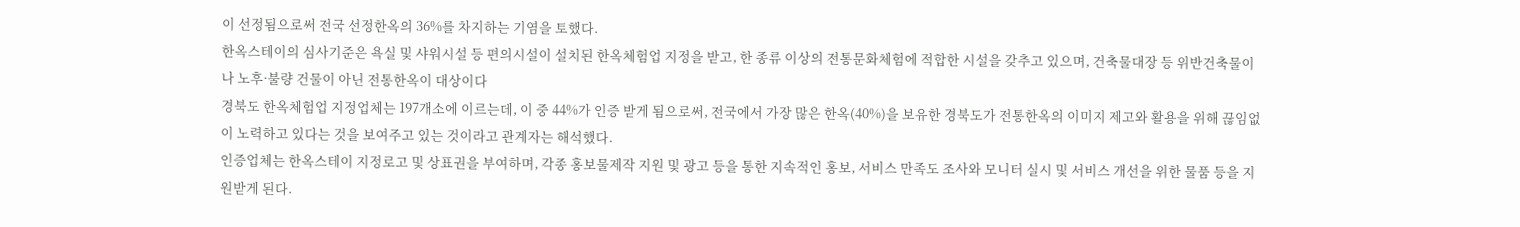이 선정됨으로써 전국 선정한옥의 36%를 차지하는 기염을 토했다.
한옥스테이의 심사기준은 욕실 및 샤워시설 등 편의시설이 설치된 한옥체험업 지정을 받고, 한 종류 이상의 전통문화체험에 적합한 시설을 갖추고 있으며, 건축물대장 등 위반건축물이나 노후·불량 건물이 아닌 전통한옥이 대상이다
경북도 한옥체험업 지정업체는 197개소에 이르는데, 이 중 44%가 인증 받게 됨으로써, 전국에서 가장 많은 한옥(40%)을 보유한 경북도가 전통한옥의 이미지 제고와 활용을 위해 끊임없이 노력하고 있다는 것을 보여주고 있는 것이라고 관계자는 해석했다.
인증업체는 한옥스테이 지정로고 및 상표권을 부여하며, 각종 홍보물제작 지원 및 광고 등을 통한 지속적인 홍보, 서비스 만족도 조사와 모니터 실시 및 서비스 개선을 위한 물품 등을 지원받게 된다.